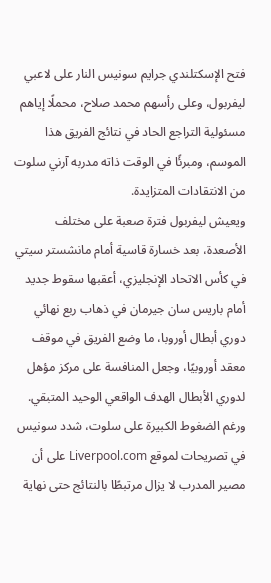فتح الإسكتلندي جرايم سونيس النار على لاعبي ليفربول، وعلى رأسهم محمد صلاح، محملًا إياهم مسئولية التراجع الحاد في نتائج الفريق هذا الموسم، ومبرئًا في الوقت ذاته مدربه آرني سلوت من الانتقادات المتزايدة.
ويعيش ليفربول فترة صعبة على مختلف الأصعدة، بعد خسارة قاسية أمام مانشستر سيتي في كأس الاتحاد الإنجليزي، أعقبها سقوط جديد أمام باريس سان جيرمان في ذهاب ربع نهائي دوري أبطال أوروبا، ما وضع الفريق في موقف معقد أوروبيًا، وجعل المنافسة على مركز مؤهل لدوري الأبطال الهدف الواقعي الوحيد المتبقي.
ورغم الضغوط الكبيرة على سلوت، شدد سونيس في تصريحات لموقع Liverpool.com على أن مصير المدرب لا يزال مرتبطًا بالنتائج حتى نهاية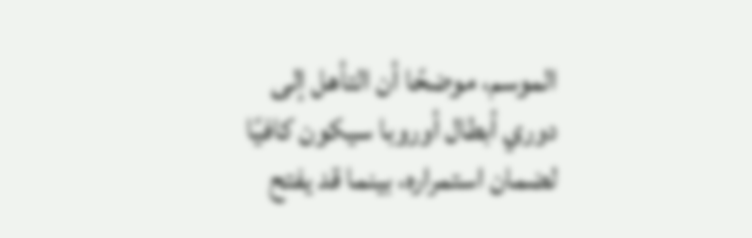الموسم، موضحًا أن التأهل إلى دوري أبطال أوروبا سيكون كافيًا لضمان استمراره، بينما قد يفتح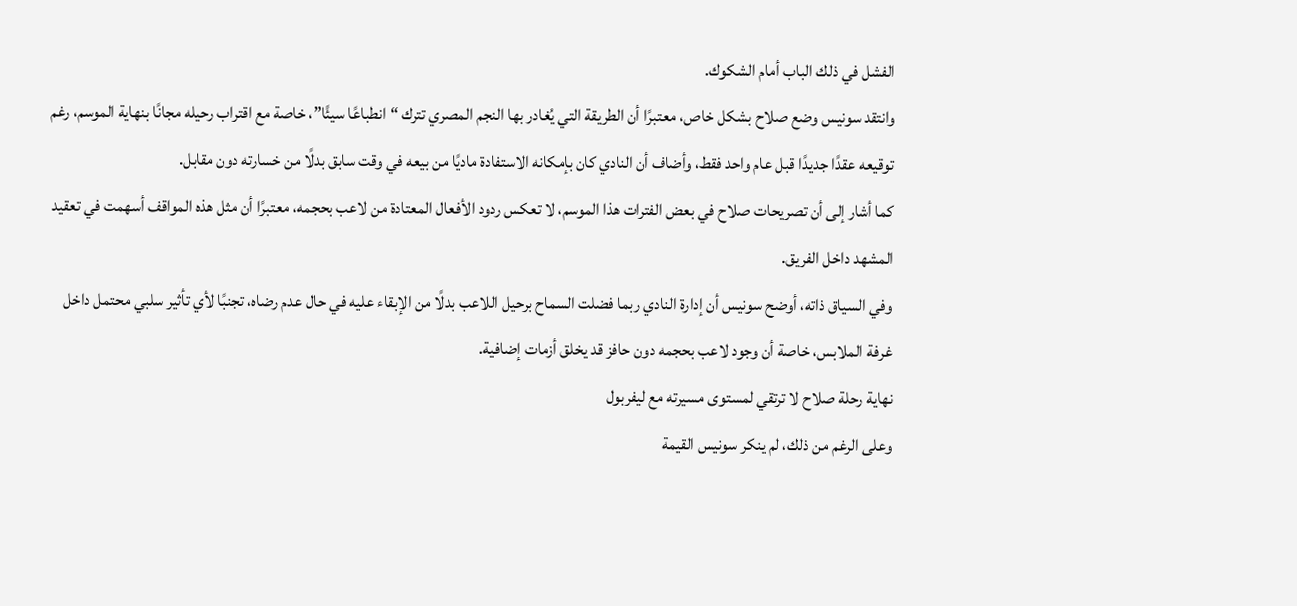الفشل في ذلك الباب أمام الشكوك.
وانتقد سونيس وضع صلاح بشكل خاص، معتبرًا أن الطريقة التي يُغادر بها النجم المصري تترك “انطباعًا سيئًا”، خاصة مع اقتراب رحيله مجانًا بنهاية الموسم، رغم توقيعه عقدًا جديدًا قبل عام واحد فقط، وأضاف أن النادي كان بإمكانه الاستفادة ماديًا من بيعه في وقت سابق بدلًا من خسارته دون مقابل.
كما أشار إلى أن تصريحات صلاح في بعض الفترات هذا الموسم، لا تعكس ردود الأفعال المعتادة من لاعب بحجمه، معتبرًا أن مثل هذه المواقف أسهمت في تعقيد المشهد داخل الفريق.
وفي السياق ذاته، أوضح سونيس أن إدارة النادي ربما فضلت السماح برحيل اللاعب بدلًا من الإبقاء عليه في حال عدم رضاه، تجنبًا لأي تأثير سلبي محتمل داخل غرفة الملابس، خاصة أن وجود لاعب بحجمه دون حافز قد يخلق أزمات إضافية.
نهاية رحلة صلاح لا ترتقي لمستوى مسيرته مع ليفربول
وعلى الرغم من ذلك، لم ينكر سونيس القيمة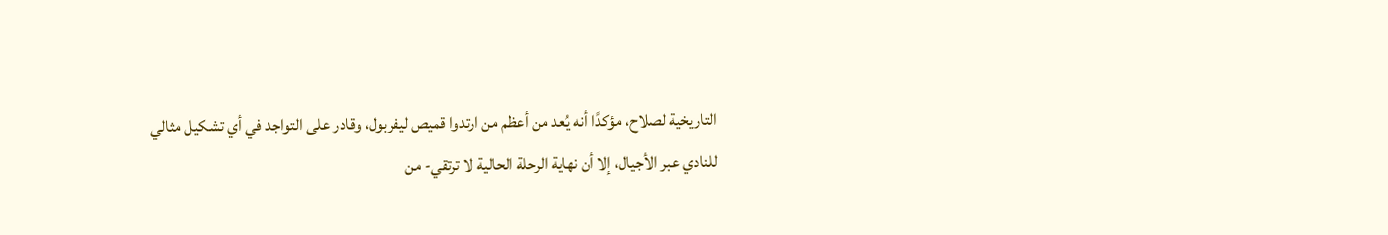التاريخية لصلاح، مؤكدًا أنه يُعد من أعظم من ارتدوا قميص ليفربول، وقادر على التواجد في أي تشكيل مثالي للنادي عبر الأجيال، إلا أن نهاية الرحلة الحالية لا ترتقي- من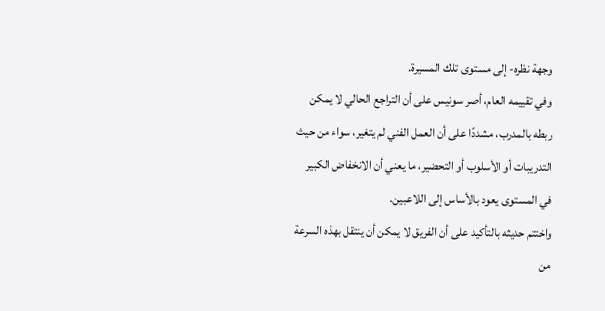وجهة نظره- إلى مستوى تلك المسيرة.
وفي تقييمه العام، أصر سونيس على أن التراجع الحالي لا يمكن ربطه بالمدرب، مشددًا على أن العمل الفني لم يتغير، سواء من حيث التدريبات أو الأسلوب أو التحضير، ما يعني أن الانخفاض الكبير في المستوى يعود بالأساس إلى اللاعبين.
واختتم حديثه بالتأكيد على أن الفريق لا يمكن أن ينتقل بهذه السرعة من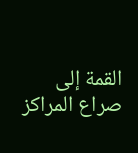القمة إلى صراع المراكز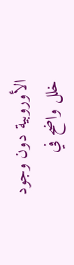الأوروبية دون وجود خلل واضح في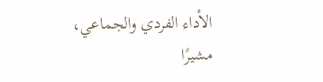الأداء الفردي والجماعي، مشيرًا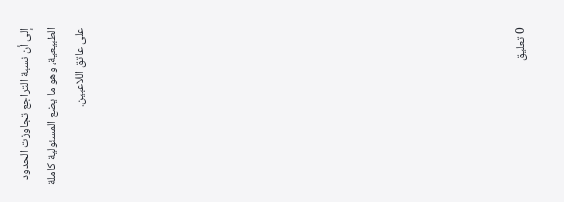إلى أن نسبة التراجع تجاوزت الحدود الطبيعية، وهو ما يضع المسئولية كاملة على عاتق اللاعبين.















0 تعليق